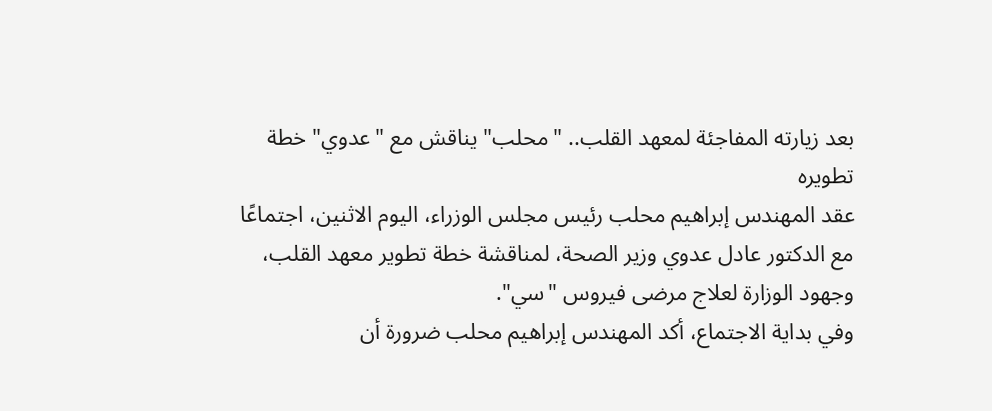بعد زيارته المفاجئة لمعهد القلب.. "محلب" يناقش مع "عدوي" خطة تطويره
عقد المهندس إبراهيم محلب رئيس مجلس الوزراء، اليوم الاثنين، اجتماعًا مع الدكتور عادل عدوي وزير الصحة، لمناقشة خطة تطوير معهد القلب، وجهود الوزارة لعلاج مرضى فيروس "سي".
وفي بداية الاجتماع، أكد المهندس إبراهيم محلب ضرورة أن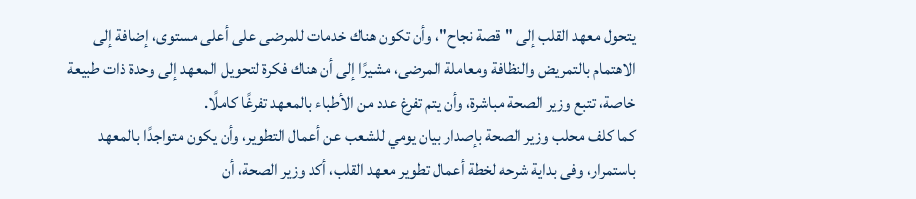يتحول معهد القلب إلى "قصة نجاح"، وأن تكون هناك خدمات للمرضى على أعلى مستوى، إضافة إلى الاهتمام بالتمريض والنظافة ومعاملة المرضى، مشيرًا إلى أن هناك فكرة لتحويل المعهد إلى وحدة ذات طبيعة خاصة، تتبع وزير الصحة مباشرة، وأن يتم تفرغ عدد من الأطباء بالمعهد تفرغًا كاملًا.
كما كلف محلب وزير الصحة بإصدار بيان يومي للشعب عن أعمال التطوير، وأن يكون متواجدًا بالمعهد باستمرار، وفى بداية شرحه لخطة أعمال تطوير معهد القلب، أكد وزير الصحة، أن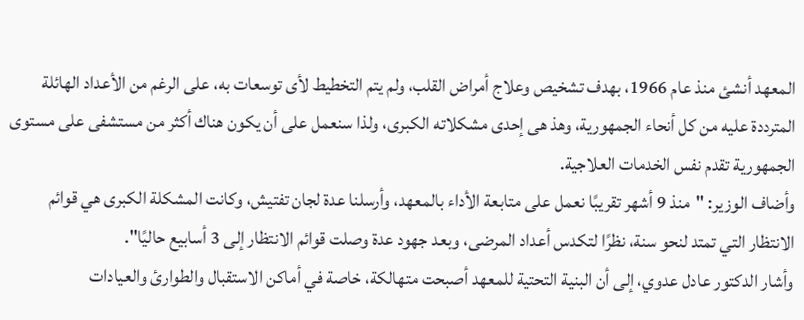المعهد أنشئ منذ عام 1966، بهدف تشخيص وعلاج أمراض القلب، ولم يتم التخطيط لأى توسعات به، على الرغم من الأعداد الهائلة المترددة عليه من كل أنحاء الجمهورية، وهذ هى إحدى مشكلاته الكبرى، ولذا سنعمل على أن يكون هناك أكثر من مستشفى على مستوى الجمهورية تقدم نفس الخدمات العلاجية.
وأضاف الوزير: "منذ 9 أشهر تقريبًا نعمل على متابعة الأداء بالمعهد، وأرسلنا عدة لجان تفتيش، وكانت المشكلة الكبرى هي قوائم الانتظار التي تمتد لنحو سنة، نظرًا لتكدس أعداد المرضى، وبعد جهود عدة وصلت قوائم الانتظار إلى 3 أسابيع حاليًا".
وأشار الدكتور عادل عدوي، إلى أن البنية التحتية للمعهد أصبحت متهالكة، خاصة في أماكن الاستقبال والطوارئ والعيادات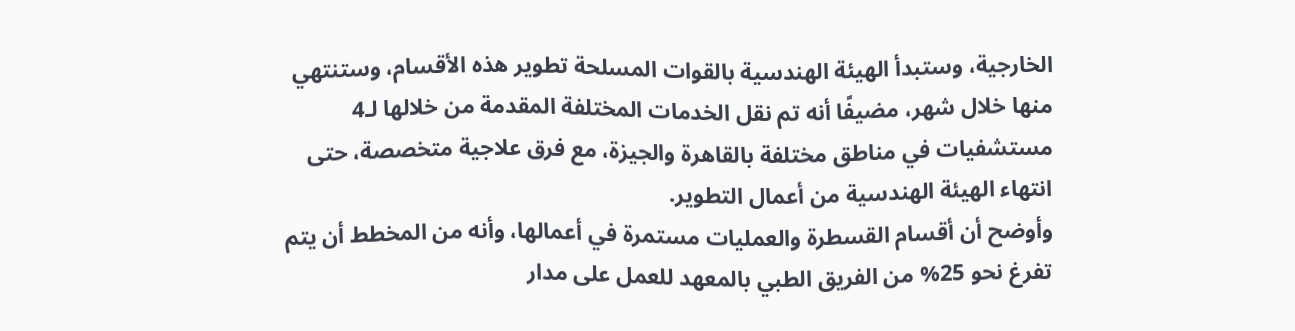الخارجية، وستبدأ الهيئة الهندسية بالقوات المسلحة تطوير هذه الأقسام، وستنتهي منها خلال شهر، مضيفًا أنه تم نقل الخدمات المختلفة المقدمة من خلالها لـ4 مستشفيات في مناطق مختلفة بالقاهرة والجيزة، مع فرق علاجية متخصصة، حتى انتهاء الهيئة الهندسية من أعمال التطوير.
وأوضح أن أقسام القسطرة والعمليات مستمرة في أعمالها، وأنه من المخطط أن يتم تفرغ نحو 25% من الفريق الطبي بالمعهد للعمل على مدار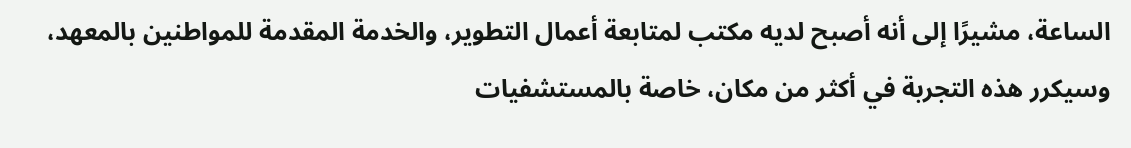الساعة، مشيرًا إلى أنه أصبح لديه مكتب لمتابعة أعمال التطوير، والخدمة المقدمة للمواطنين بالمعهد، وسيكرر هذه التجربة في أكثر من مكان، خاصة بالمستشفيات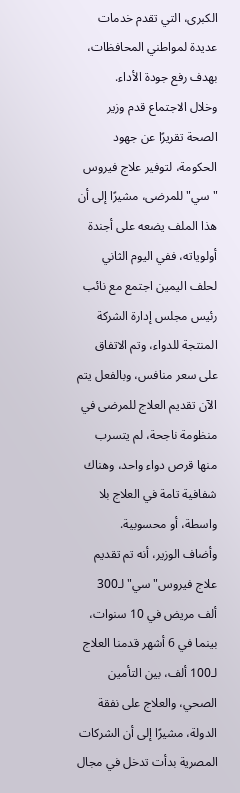الكبرى، التي تقدم خدمات عديدة لمواطني المحافظات، بهدف رفع جودة الأداء.
وخلال الاجتماع قدم وزير الصحة تقريرًا عن جهود الحكومة، لتوفير علاج فيروس "سي" للمرضى، مشيرًا إلى أن هذا الملف يضعه على أجندة أولوياته، ففي اليوم الثاني لحلف اليمين اجتمع مع نائب رئيس مجلس إدارة الشركة المنتجة للدواء، وتم الاتفاق على سعر منافس، وبالفعل يتم الآن تقديم العلاج للمرضى في منظومة ناجحة، لم يتسرب منها قرص دواء واحد، وهناك شفافية تامة في العلاج بلا واسطة، أو محسوبية.
وأضاف الوزير، أنه تم تقديم علاج فيروس"سي" لـ300 ألف مريض في 10 سنوات، بينما في 6 أشهر قدمنا العلاج لـ100 ألف، بين التأمين الصحي، والعلاج على نفقة الدولة، مشيرًا إلى أن الشركات المصرية بدأت تدخل في مجال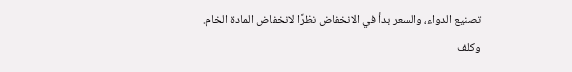تصنيع الدواء، والسعر بدأ في الانخفاض نظرًا لانخفاض المادة الخام.
وكلف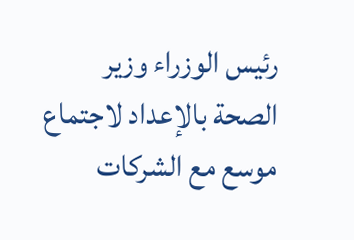رئيس الوزراء وزير الصحة بالإعداد لاجتماع موسع مع الشركات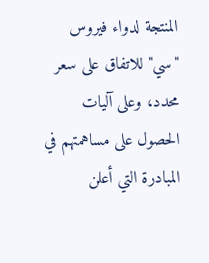المنتجة لدواء فيروس "سي" للاتفاق على سعر محدد، وعلى آليات الحصول على مساهمتهم في المبادرة التي أعلن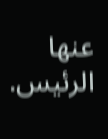عنها الرئيس.